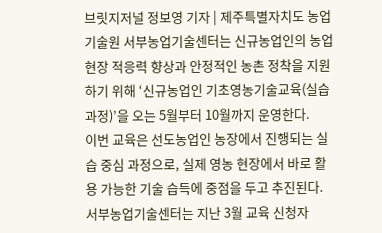브릿지저널 정보영 기자 | 제주특별자치도 농업기술원 서부농업기술센터는 신규농업인의 농업 현장 적응력 향상과 안정적인 농촌 정착을 지원하기 위해 ‘신규농업인 기초영농기술교육(실습과정)’을 오는 5월부터 10월까지 운영한다.
이번 교육은 선도농업인 농장에서 진행되는 실습 중심 과정으로, 실제 영농 현장에서 바로 활용 가능한 기술 습득에 중점을 두고 추진된다.
서부농업기술센터는 지난 3월 교육 신청자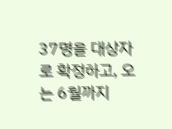37명을 대상자로 확정하고, 오는 6월까지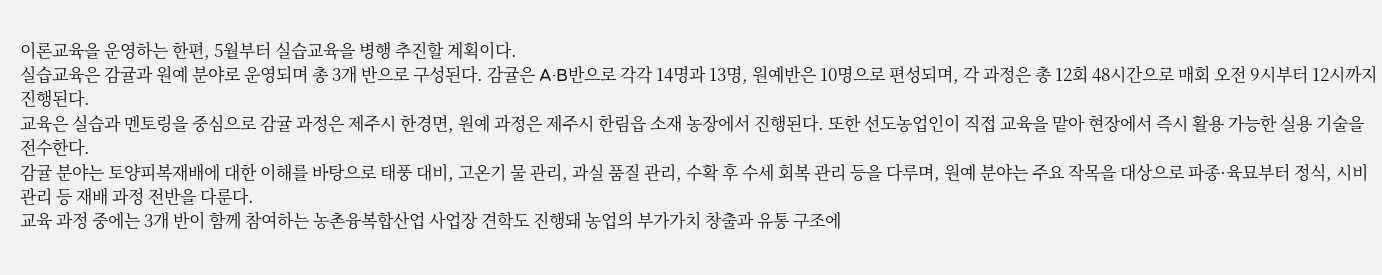이론교육을 운영하는 한편, 5월부터 실습교육을 병행 추진할 계획이다.
실습교육은 감귤과 원예 분야로 운영되며 총 3개 반으로 구성된다. 감귤은 A·B반으로 각각 14명과 13명, 원예반은 10명으로 편성되며, 각 과정은 총 12회 48시간으로 매회 오전 9시부터 12시까지 진행된다.
교육은 실습과 멘토링을 중심으로 감귤 과정은 제주시 한경면, 원예 과정은 제주시 한림읍 소재 농장에서 진행된다. 또한 선도농업인이 직접 교육을 맡아 현장에서 즉시 활용 가능한 실용 기술을 전수한다.
감귤 분야는 토양피복재배에 대한 이해를 바탕으로 태풍 대비, 고온기 물 관리, 과실 품질 관리, 수확 후 수세 회복 관리 등을 다루며, 원예 분야는 주요 작목을 대상으로 파종·육묘부터 정식, 시비 관리 등 재배 과정 전반을 다룬다.
교육 과정 중에는 3개 반이 함께 참여하는 농촌융복합산업 사업장 견학도 진행돼 농업의 부가가치 창출과 유통 구조에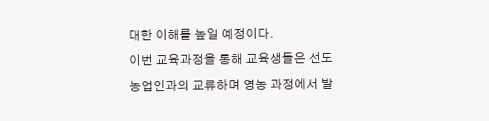대한 이해를 높일 예정이다.
이번 교육과정을 통해 교육생들은 선도농업인과의 교류하며 영농 과정에서 발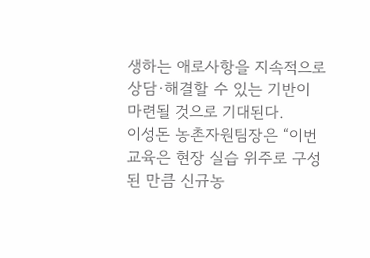생하는 애로사항을 지속적으로 상담·해결할 수 있는 기반이 마련될 것으로 기대된다.
이성돈 농촌자원팀장은 “이번 교육은 현장 실습 위주로 구성된 만큼 신규농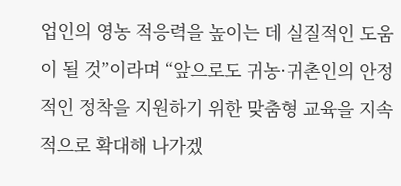업인의 영농 적응력을 높이는 데 실질적인 도움이 될 것”이라며 “앞으로도 귀농·귀촌인의 안정적인 정착을 지원하기 위한 맞춤형 교육을 지속적으로 확대해 나가겠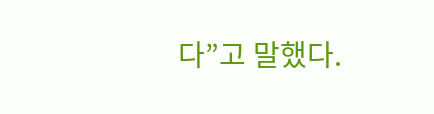다”고 말했다.